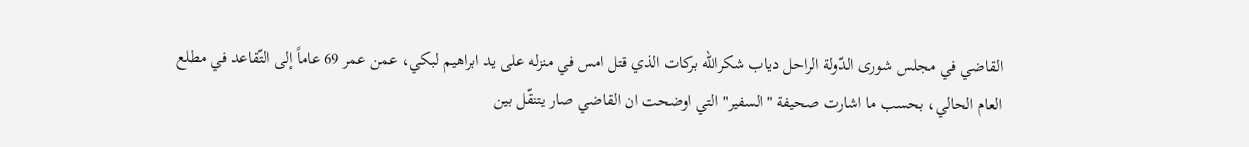القاضي في مجلس شورى الدّولة الراحل دياب شكرالله بركات الذي قتل امس في منزله على يد ابراهيم لبكي، عمن عمر 69 عاماً إلى التّقاعد في مطلع العام الحالي، بحسب ما اشارت صحيفة "السفير" التي اوضحت ان القاضي صار يتنقّل بين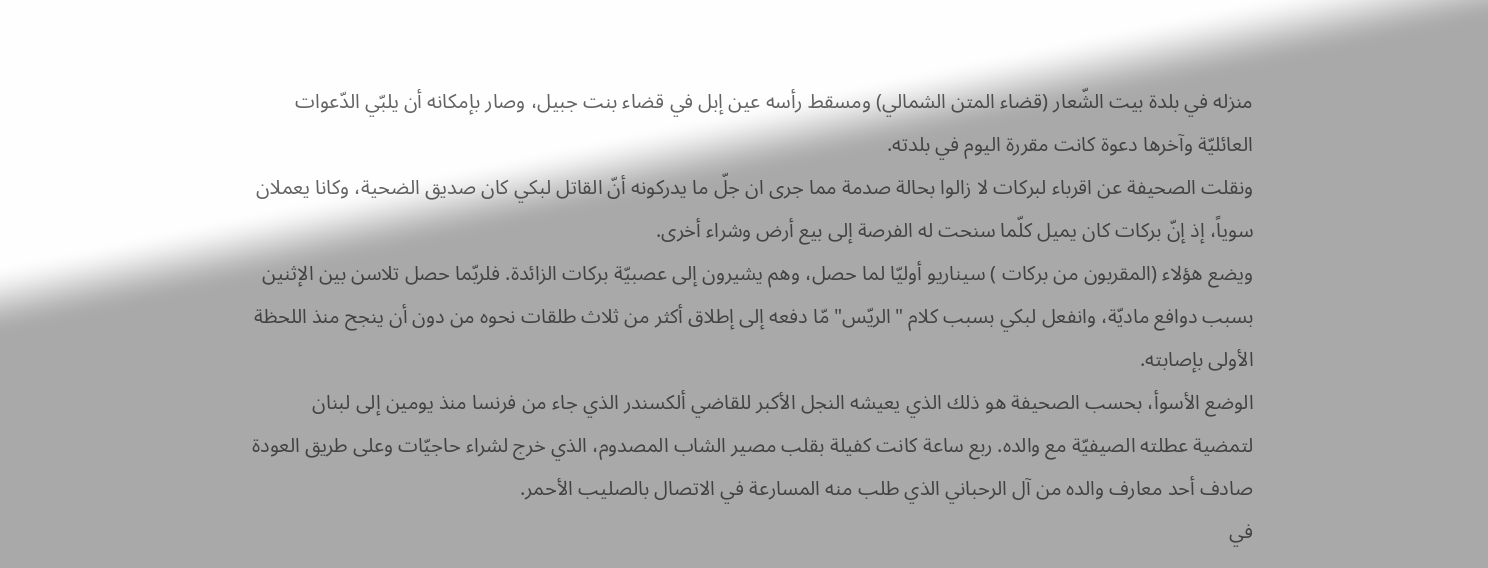منزله في بلدة بيت الشّعار (قضاء المتن الشمالي) ومسقط رأسه عين إبل في قضاء بنت جبيل، وصار بإمكانه أن يلبّي الدّعوات العائليّة وآخرها دعوة كانت مقررة اليوم في بلدته.
ونقلت الصحيفة عن اقرباء لبركات لا زالوا بحالة صدمة مما جرى ان جلّ ما يدركونه أنّ القاتل لبكي كان صديق الضحية، وكانا يعملان سوياً، إذ إنّ بركات كان يميل كلّما سنحت له الفرصة إلى بيع أرض وشراء أخرى.
ويضع هؤلاء (المقربون من بركات ) سيناريو أوليّا لما حصل، وهم يشيرون إلى عصبيّة بركات الزائدة. فلربّما حصل تلاسن بين الإثنين بسبب دوافع ماديّة، وانفعل لبكي بسبب كلام "الريّس" مّا دفعه إلى إطلاق أكثر من ثلاث طلقات نحوه من دون أن ينجح منذ اللحظة الأولى بإصابته.
الوضع الأسوأ، بحسب الصحيفة هو ذلك الذي يعيشه النجل الأكبر للقاضي ألكسندر الذي جاء من فرنسا منذ يومين إلى لبنان لتمضية عطلته الصيفيّة مع والده. ربع ساعة كانت كفيلة بقلب مصير الشاب المصدوم، الذي خرج لشراء حاجيّات وعلى طريق العودة صادف أحد معارف والده من آل الرحباني الذي طلب منه المسارعة في الاتصال بالصليب الأحمر.
في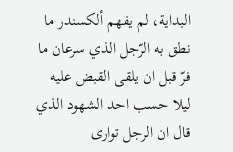البداية، لم يفهم ألكسندر ما نطق به الرّجل الذي سرعان ما فرّ قبل ان يلقى القبض عليه ليلا حسب احد الشهود الذي قال ان الرجل توارى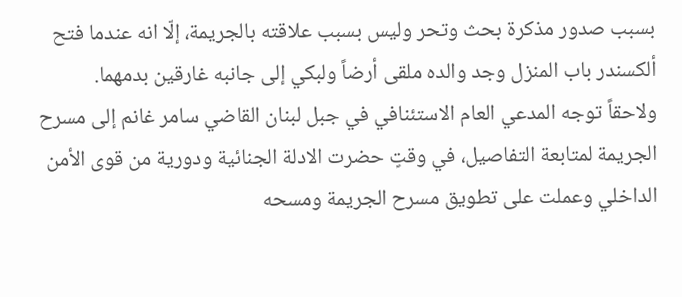بسبب صدور مذكرة بحث وتحر وليس بسبب علاقته بالجريمة، إلّا انه عندما فتح ألكسندر باب المنزل وجد والده ملقى أرضاً ولبكي إلى جانبه غارقين بدمهما.
ولاحقاً توجه المدعي العام الاستئنافي في جبل لبنان القاضي سامر غانم إلى مسرح الجريمة لمتابعة التفاصيل، في وقتٍ حضرت الادلة الجنائية ودورية من قوى الأمن الداخلي وعملت على تطويق مسرح الجريمة ومسحه